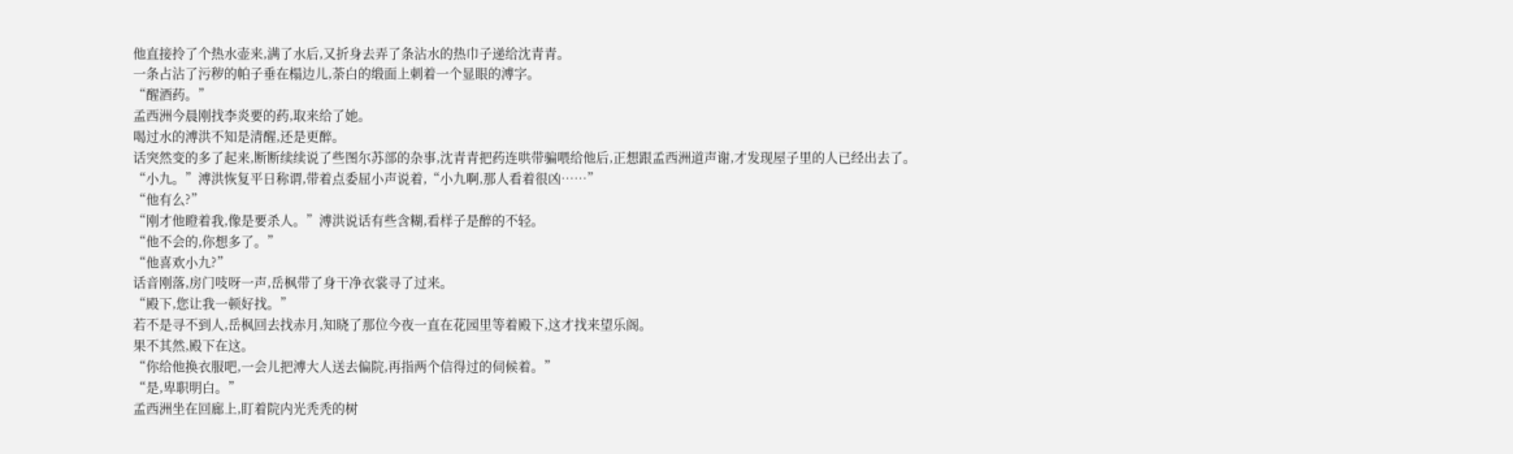他直接拎了个热水壶来,满了水后,又折身去弄了条沾水的热巾子递给沈青青。
一条占沾了污秽的帕子垂在榻边儿,荼白的缎面上刺着一个显眼的溥字。
“醒酒药。”
孟西洲今晨刚找李炎要的药,取来给了她。
喝过水的溥洪不知是清醒,还是更醉。
话突然变的多了起来,断断续续说了些图尔苏部的杂事,沈青青把药连哄带骗喂给他后,正想跟孟西洲道声谢,才发现屋子里的人已经出去了。
“小九。”溥洪恢复平日称谓,带着点委屈小声说着,“小九啊,那人看着很凶……”
“他有么?”
“刚才他瞪着我,像是要杀人。”溥洪说话有些含糊,看样子是醉的不轻。
“他不会的,你想多了。”
“他喜欢小九?”
话音刚落,房门吱呀一声,岳枫带了身干净衣裳寻了过来。
“殿下,您让我一顿好找。”
若不是寻不到人,岳枫回去找赤月,知晓了那位今夜一直在花园里等着殿下,这才找来望乐阁。
果不其然,殿下在这。
“你给他换衣服吧,一会儿把溥大人送去偏院,再指两个信得过的伺候着。”
“是,卑职明白。”
孟西洲坐在回廊上,盯着院内光秃秃的树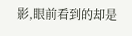影,眼前看到的却是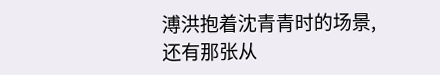溥洪抱着沈青青时的场景,还有那张从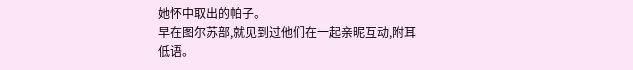她怀中取出的帕子。
早在图尔苏部,就见到过他们在一起亲昵互动,附耳低语。